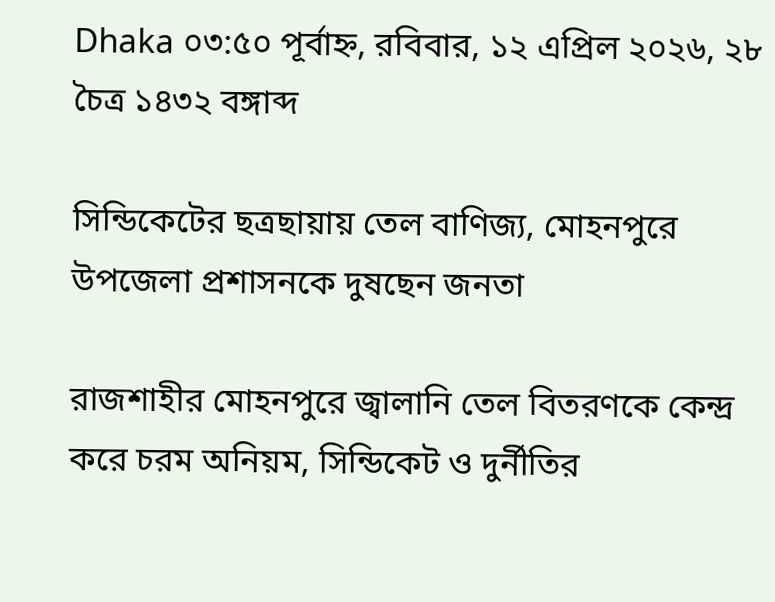Dhaka ০৩:৫০ পূর্বাহ্ন, রবিবার, ১২ এপ্রিল ২০২৬, ২৮ চৈত্র ১৪৩২ বঙ্গাব্দ

সিন্ডিকেটের ছত্রছায়ায় তেল বাণিজ্য, মোহনপুরে উপজেলা প্রশাসনকে দুষছেন জনতা

রাজশাহীর মোহনপুরে জ্বালানি তেল বিতরণকে কেন্দ্র করে চরম অনিয়ম, সিন্ডিকেট ও দুর্নীতির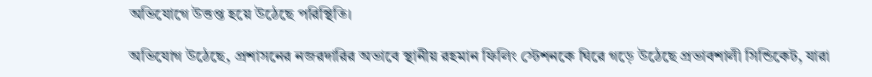অভিযোগে উত্তপ্ত হয়ে উঠেছে পরিস্থিতি।

অভিযোগ উঠেছে, প্রশাসনের নজরদারির অভাবে স্থানীয় রহমান ফিলিং স্টেশনকে ঘিরে গড়ে উঠেছে প্রভাবশালী সিন্ডিকেট, যারা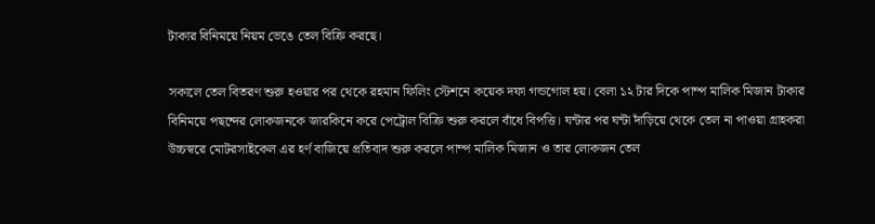টাকার বিনিময়ে নিয়ম ভেঙে তেল বিক্রি করছে।

সকালে তেল বিতরণ শুরু হওয়ার পর থেকে রহমান ফিলিং স্টেশনে কয়েক দফা গন্ডগোল হয়। বেলা ১২ টার দিকে পাম্প মালিক মিজান টাকার বিনিময়ে পছন্দের লোকজনকে জারকিনে করে পেট্রোল বিক্রি শুরু করলে বাঁধে বিপত্তি। ঘন্টার পর ঘন্টা দাঁড়িয়ে থেকে তেল না পাওয়া গ্রাহকরা উচ্চস্বরে মোটরসাইকেল এর হর্ণ বাজিয়ে প্রতিবাদ শুরু করলে পাম্প মালিক মিজান ও তার লোকজন তেল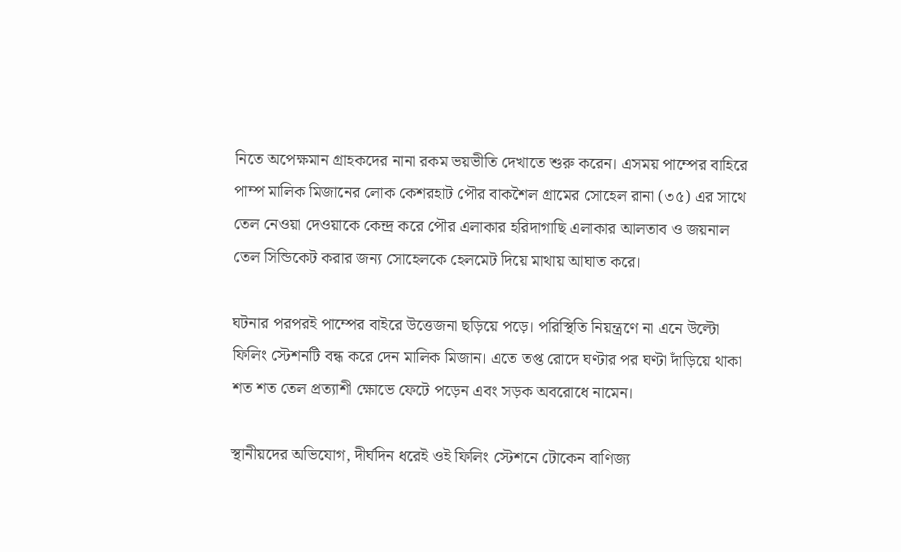নিতে অপেক্ষমান গ্রাহকদের নানা রকম ভয়ভীতি দেখাতে শুরু করেন। এসময় পাম্পের বাহিরে পাম্প মালিক মিজানের লোক কেশরহাট পৌর বাকশৈল গ্রামের সোহেল রানা (৩৫) এর সাথে তেল নেওয়া দেওয়াকে কেন্দ্র করে পৌর এলাকার হরিদাগাছি এলাকার আলতাব ও জয়নাল তেল সিন্ডিকেট করার জন্য সোহেলকে হেলমেট দিয়ে মাথায় আঘাত করে।

ঘটনার পরপরই পাম্পের বাইরে উত্তেজনা ছড়িয়ে পড়ে। পরিস্থিতি নিয়ন্ত্রণে না এনে উল্টো ফিলিং স্টেশনটি বন্ধ করে দেন মালিক মিজান। এতে তপ্ত রোদে ঘণ্টার পর ঘণ্টা দাঁড়িয়ে থাকা শত শত তেল প্রত্যাশী ক্ষোভে ফেটে পড়েন এবং সড়ক অবরোধে নামেন।

স্থানীয়দের অভিযোগ, দীর্ঘদিন ধরেই ওই ফিলিং স্টেশনে টোকেন বাণিজ্য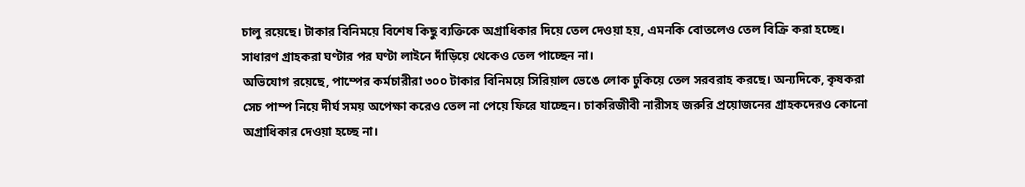চালু রয়েছে। টাকার বিনিময়ে বিশেষ কিছু ব্যক্তিকে অগ্রাধিকার দিয়ে তেল দেওয়া হয়, এমনকি বোতলেও তেল বিক্রি করা হচ্ছে। সাধারণ গ্রাহকরা ঘণ্টার পর ঘণ্টা লাইনে দাঁড়িয়ে থেকেও তেল পাচ্ছেন না।
অভিযোগ রয়েছে, পাম্পের কর্মচারীরা ৩০০ টাকার বিনিময়ে সিরিয়াল ভেঙে লোক ঢুকিয়ে তেল সরবরাহ করছে। অন্যদিকে, কৃষকরা সেচ পাম্প নিয়ে দীর্ঘ সময় অপেক্ষা করেও তেল না পেয়ে ফিরে যাচ্ছেন। চাকরিজীবী নারীসহ জরুরি প্রয়োজনের গ্রাহকদেরও কোনো অগ্রাধিকার দেওয়া হচ্ছে না।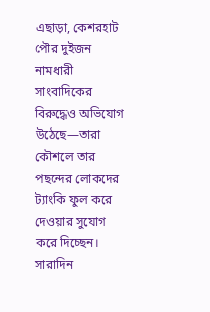এছাড়া, কেশরহাট পৌর দুইজন নামধারী সাংবাদিকের বিরুদ্ধেও অভিযোগ উঠেছে—তারা কৌশলে তার পছন্দের লোকদের ট্যাংকি ফুল করে দেওয়ার সুযোগ করে দিচ্ছেন। সারাদিন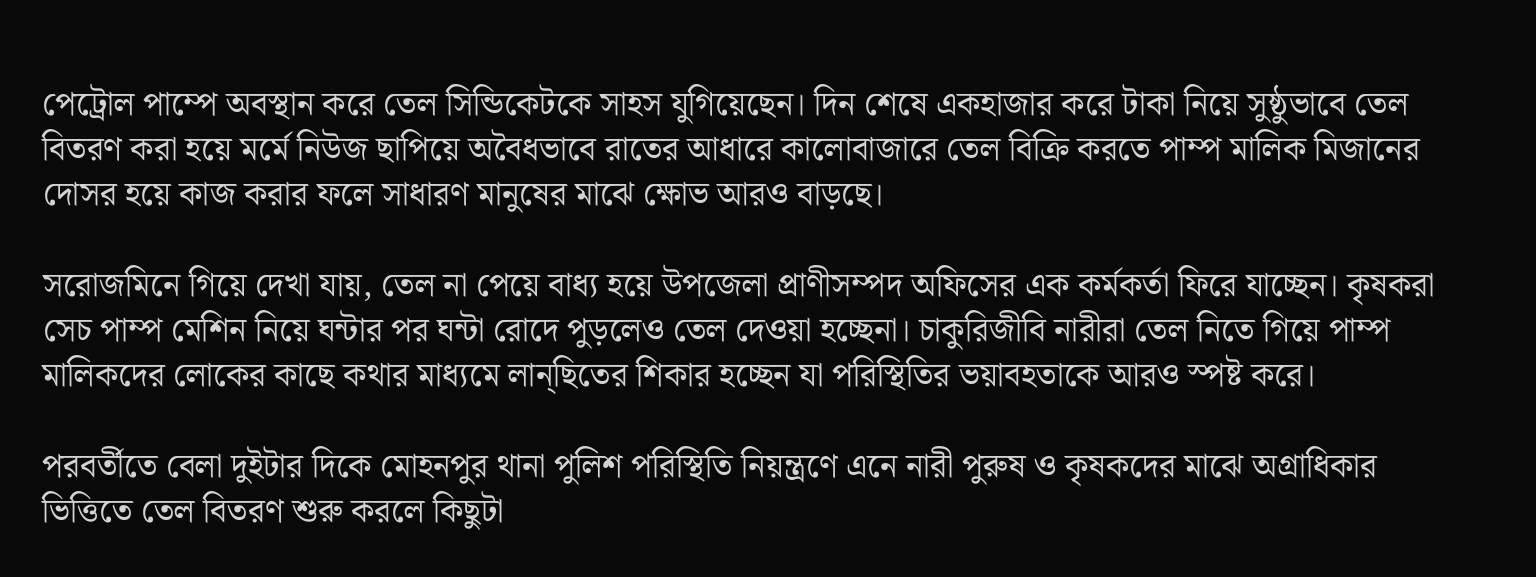পেট্রোল পাম্পে অবস্থান করে তেল সিন্ডিকেটকে সাহস যুগিয়েছেন। দিন শেষে একহাজার করে টাকা নিয়ে সুষ্ঠুভাবে তেল বিতরণ করা হয়ে মর্মে নিউজ ছাপিয়ে অবৈধভাবে রাতের আধারে কালোবাজারে তেল বিক্রি করতে পাম্প মালিক মিজানের দোসর হয়ে কাজ করার ফলে সাধারণ মানুষের মাঝে ক্ষোভ আরও বাড়ছে।

সরোজমিনে গিয়ে দেখা যায়, তেল না পেয়ে বাধ্য হয়ে উপজেলা প্রাণীসম্পদ অফিসের এক কর্মকর্তা ফিরে যাচ্ছেন। কৃষকরা সেচ পাম্প মেশিন নিয়ে ঘন্টার পর ঘন্টা রোদে পুড়লেও তেল দেওয়া হচ্ছেনা। চাকুরিজীবি নারীরা তেল নিতে গিয়ে পাম্প মালিকদের লোকের কাছে কথার মাধ্যমে লান্ছিতের শিকার হচ্ছেন যা পরিস্থিতির ভয়াবহতাকে আরও স্পষ্ট করে।

পরবর্তীতে বেলা দুইটার দিকে মোহনপুর থানা পুলিশ পরিস্থিতি নিয়ন্ত্রণে এনে নারী পুরুষ ও কৃষকদের মাঝে অগ্রাধিকার ভিত্তিতে তেল বিতরণ শুরু করলে কিছুটা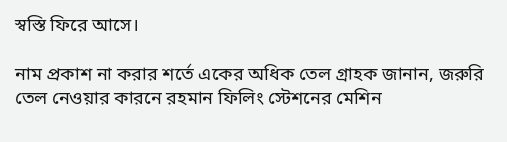স্বস্তি ফিরে আসে।

নাম প্রকাশ না করার শর্তে একের অধিক তেল গ্রাহক জানান, জরুরি তেল নেওয়ার কারনে রহমান ফিলিং স্টেশনের মেশিন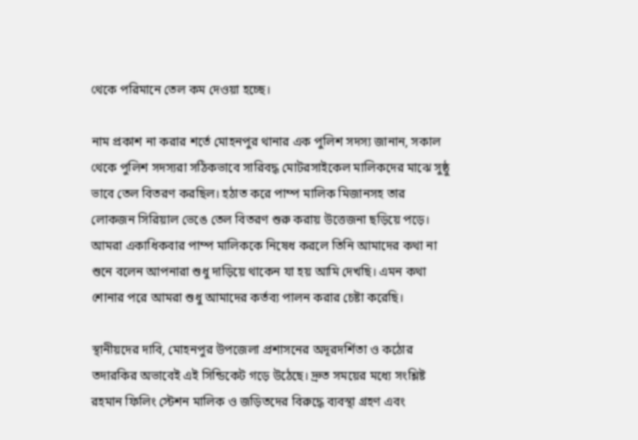থেকে পরিমানে তেল কম দেওয়া হচ্ছে।

নাম প্রকাশ না করার শর্তে মোহনপুর থানার এক পুলিশ সদস্য জানান, সকাল থেকে পুলিশ সদস্যরা সঠিকভাবে সারিবদ্ধ মোটরসাইকেল মালিকদের মাঝে সুষ্ঠু ভাবে তেল বিতরণ করছিল। হঠাত করে পাম্প মালিক মিজানসহ তার লোকজন সিরিয়াল ভেঙে তেল বিতরণ শুরু করায় উত্তেজনা ছড়িয়ে পড়ে। আমরা একাধিকবার পাম্প মালিককে নিষেধ করলে তিনি আমাদের কথা না শুনে বলেন আপনারা শুধু দাড়িয়ে থাকেন যা হয় আমি দেখছি। এমন কথা শোনার পরে আমরা শুধু আমাদের কর্তব্য পালন করার চেষ্টা করেছি।

স্থানীয়দের দাবি, মোহনপুর উপজেলা প্রশাসনের অদূরদর্শিতা ও কঠোর তদারকির অভাবেই এই সিন্ডিকেট গড়ে উঠেছে। দ্রুত সময়ের মধ্যে সংশ্লিষ্ট রহমান ফিলিং স্টেশন মালিক ও জড়িতদের বিরুদ্ধে ব্যবস্থা গ্রহণ এবং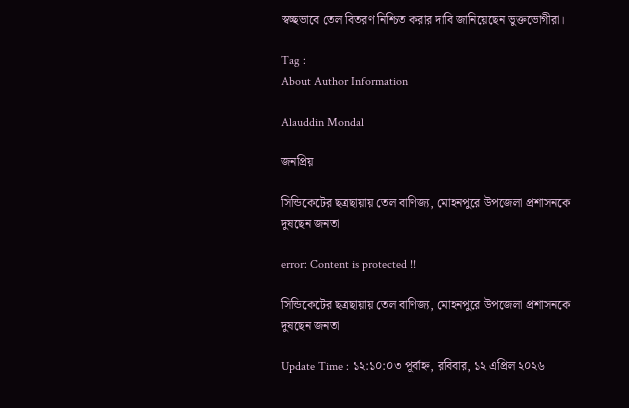স্বচ্ছভাবে তেল বিতরণ নিশ্চিত করার দাবি জানিয়েছেন ভুক্তভোগীরা।

Tag :
About Author Information

Alauddin Mondal

জনপ্রিয়

সিন্ডিকেটের ছত্রছায়ায় তেল বাণিজ্য, মোহনপুরে উপজেলা প্রশাসনকে দুষছেন জনতা

error: Content is protected !!

সিন্ডিকেটের ছত্রছায়ায় তেল বাণিজ্য, মোহনপুরে উপজেলা প্রশাসনকে দুষছেন জনতা

Update Time : ১২:১০:০৩ পূর্বাহ্ন, রবিবার, ১২ এপ্রিল ২০২৬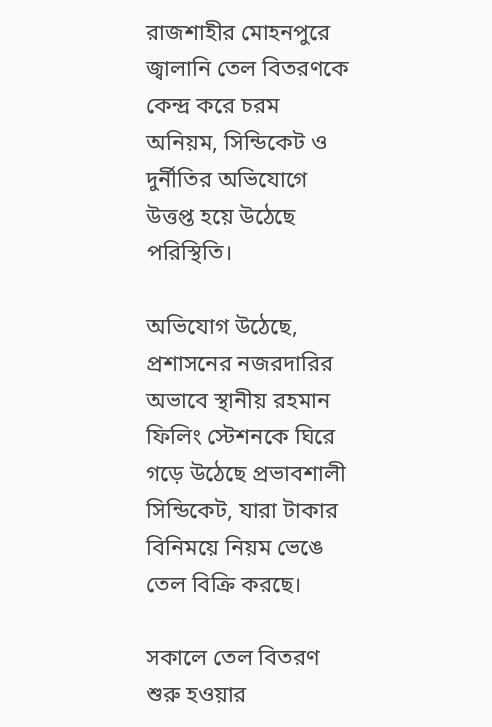রাজশাহীর মোহনপুরে জ্বালানি তেল বিতরণকে কেন্দ্র করে চরম অনিয়ম, সিন্ডিকেট ও দুর্নীতির অভিযোগে উত্তপ্ত হয়ে উঠেছে পরিস্থিতি।

অভিযোগ উঠেছে, প্রশাসনের নজরদারির অভাবে স্থানীয় রহমান ফিলিং স্টেশনকে ঘিরে গড়ে উঠেছে প্রভাবশালী সিন্ডিকেট, যারা টাকার বিনিময়ে নিয়ম ভেঙে তেল বিক্রি করছে।

সকালে তেল বিতরণ শুরু হওয়ার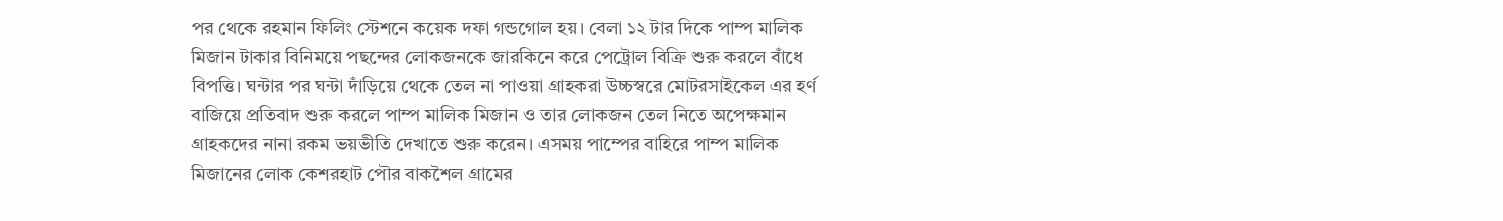পর থেকে রহমান ফিলিং স্টেশনে কয়েক দফা গন্ডগোল হয়। বেলা ১২ টার দিকে পাম্প মালিক মিজান টাকার বিনিময়ে পছন্দের লোকজনকে জারকিনে করে পেট্রোল বিক্রি শুরু করলে বাঁধে বিপত্তি। ঘন্টার পর ঘন্টা দাঁড়িয়ে থেকে তেল না পাওয়া গ্রাহকরা উচ্চস্বরে মোটরসাইকেল এর হর্ণ বাজিয়ে প্রতিবাদ শুরু করলে পাম্প মালিক মিজান ও তার লোকজন তেল নিতে অপেক্ষমান গ্রাহকদের নানা রকম ভয়ভীতি দেখাতে শুরু করেন। এসময় পাম্পের বাহিরে পাম্প মালিক মিজানের লোক কেশরহাট পৌর বাকশৈল গ্রামের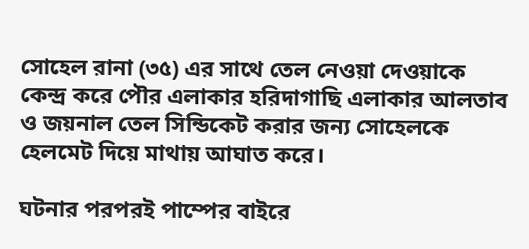সোহেল রানা (৩৫) এর সাথে তেল নেওয়া দেওয়াকে কেন্দ্র করে পৌর এলাকার হরিদাগাছি এলাকার আলতাব ও জয়নাল তেল সিন্ডিকেট করার জন্য সোহেলকে হেলমেট দিয়ে মাথায় আঘাত করে।

ঘটনার পরপরই পাম্পের বাইরে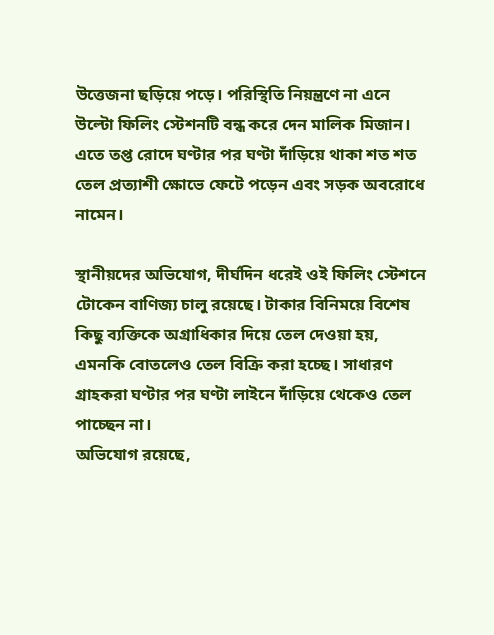উত্তেজনা ছড়িয়ে পড়ে। পরিস্থিতি নিয়ন্ত্রণে না এনে উল্টো ফিলিং স্টেশনটি বন্ধ করে দেন মালিক মিজান। এতে তপ্ত রোদে ঘণ্টার পর ঘণ্টা দাঁড়িয়ে থাকা শত শত তেল প্রত্যাশী ক্ষোভে ফেটে পড়েন এবং সড়ক অবরোধে নামেন।

স্থানীয়দের অভিযোগ, দীর্ঘদিন ধরেই ওই ফিলিং স্টেশনে টোকেন বাণিজ্য চালু রয়েছে। টাকার বিনিময়ে বিশেষ কিছু ব্যক্তিকে অগ্রাধিকার দিয়ে তেল দেওয়া হয়, এমনকি বোতলেও তেল বিক্রি করা হচ্ছে। সাধারণ গ্রাহকরা ঘণ্টার পর ঘণ্টা লাইনে দাঁড়িয়ে থেকেও তেল পাচ্ছেন না।
অভিযোগ রয়েছে,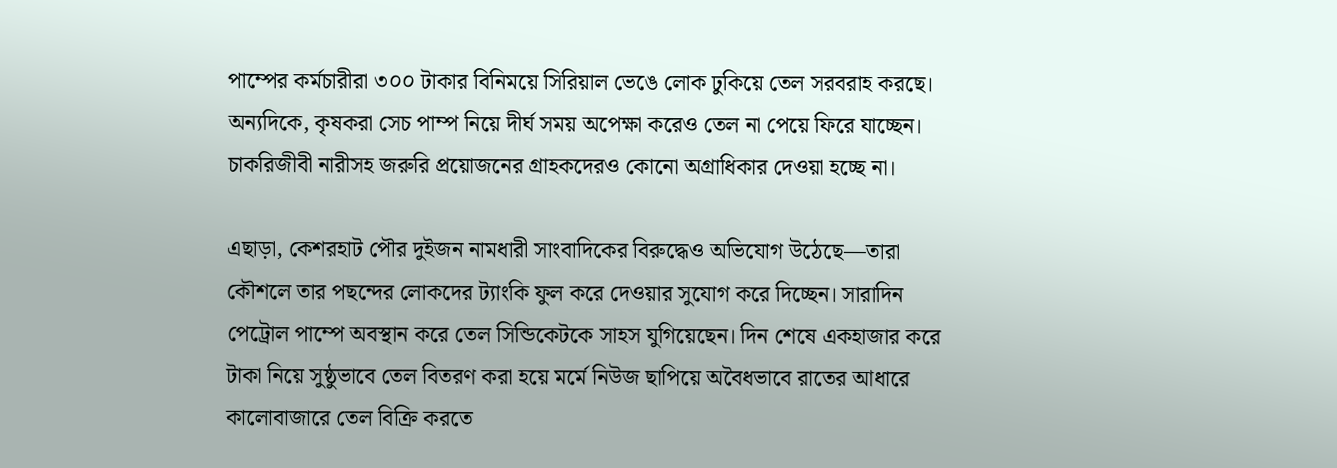পাম্পের কর্মচারীরা ৩০০ টাকার বিনিময়ে সিরিয়াল ভেঙে লোক ঢুকিয়ে তেল সরবরাহ করছে। অন্যদিকে, কৃষকরা সেচ পাম্প নিয়ে দীর্ঘ সময় অপেক্ষা করেও তেল না পেয়ে ফিরে যাচ্ছেন। চাকরিজীবী নারীসহ জরুরি প্রয়োজনের গ্রাহকদেরও কোনো অগ্রাধিকার দেওয়া হচ্ছে না।

এছাড়া, কেশরহাট পৌর দুইজন নামধারী সাংবাদিকের বিরুদ্ধেও অভিযোগ উঠেছে—তারা কৌশলে তার পছন্দের লোকদের ট্যাংকি ফুল করে দেওয়ার সুযোগ করে দিচ্ছেন। সারাদিন পেট্রোল পাম্পে অবস্থান করে তেল সিন্ডিকেটকে সাহস যুগিয়েছেন। দিন শেষে একহাজার করে টাকা নিয়ে সুষ্ঠুভাবে তেল বিতরণ করা হয়ে মর্মে নিউজ ছাপিয়ে অবৈধভাবে রাতের আধারে কালোবাজারে তেল বিক্রি করতে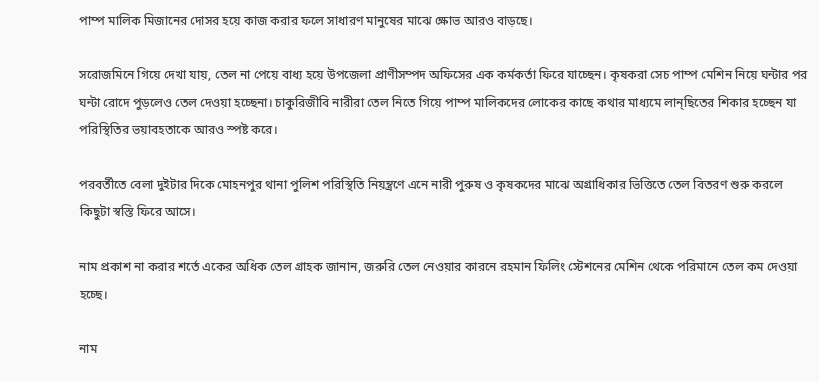পাম্প মালিক মিজানের দোসর হয়ে কাজ করার ফলে সাধারণ মানুষের মাঝে ক্ষোভ আরও বাড়ছে।

সরোজমিনে গিয়ে দেখা যায়, তেল না পেয়ে বাধ্য হয়ে উপজেলা প্রাণীসম্পদ অফিসের এক কর্মকর্তা ফিরে যাচ্ছেন। কৃষকরা সেচ পাম্প মেশিন নিয়ে ঘন্টার পর ঘন্টা রোদে পুড়লেও তেল দেওয়া হচ্ছেনা। চাকুরিজীবি নারীরা তেল নিতে গিয়ে পাম্প মালিকদের লোকের কাছে কথার মাধ্যমে লান্ছিতের শিকার হচ্ছেন যা পরিস্থিতির ভয়াবহতাকে আরও স্পষ্ট করে।

পরবর্তীতে বেলা দুইটার দিকে মোহনপুর থানা পুলিশ পরিস্থিতি নিয়ন্ত্রণে এনে নারী পুরুষ ও কৃষকদের মাঝে অগ্রাধিকার ভিত্তিতে তেল বিতরণ শুরু করলে কিছুটা স্বস্তি ফিরে আসে।

নাম প্রকাশ না করার শর্তে একের অধিক তেল গ্রাহক জানান, জরুরি তেল নেওয়ার কারনে রহমান ফিলিং স্টেশনের মেশিন থেকে পরিমানে তেল কম দেওয়া হচ্ছে।

নাম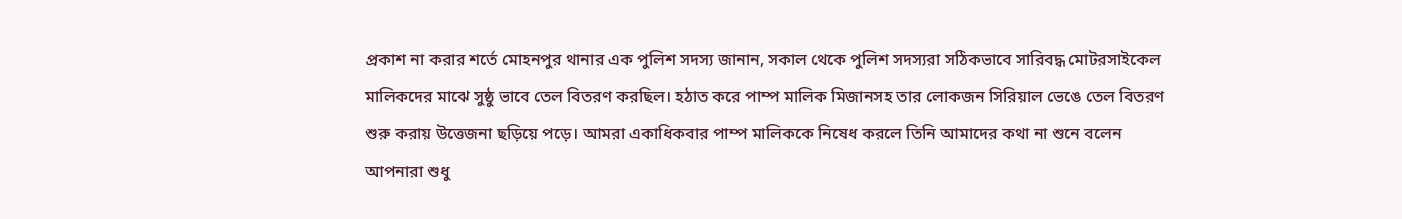প্রকাশ না করার শর্তে মোহনপুর থানার এক পুলিশ সদস্য জানান, সকাল থেকে পুলিশ সদস্যরা সঠিকভাবে সারিবদ্ধ মোটরসাইকেল মালিকদের মাঝে সুষ্ঠু ভাবে তেল বিতরণ করছিল। হঠাত করে পাম্প মালিক মিজানসহ তার লোকজন সিরিয়াল ভেঙে তেল বিতরণ শুরু করায় উত্তেজনা ছড়িয়ে পড়ে। আমরা একাধিকবার পাম্প মালিককে নিষেধ করলে তিনি আমাদের কথা না শুনে বলেন আপনারা শুধু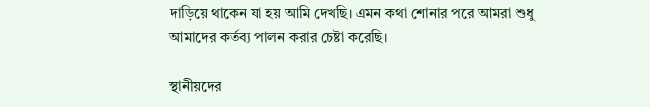দাড়িয়ে থাকেন যা হয় আমি দেখছি। এমন কথা শোনার পরে আমরা শুধু আমাদের কর্তব্য পালন করার চেষ্টা করেছি।

স্থানীয়দের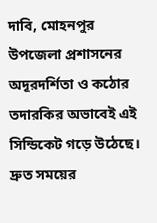দাবি, মোহনপুর উপজেলা প্রশাসনের অদূরদর্শিতা ও কঠোর তদারকির অভাবেই এই সিন্ডিকেট গড়ে উঠেছে। দ্রুত সময়ের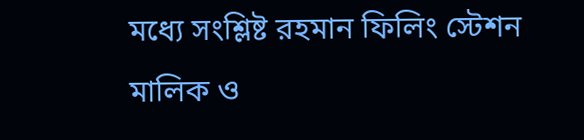মধ্যে সংশ্লিষ্ট রহমান ফিলিং স্টেশন মালিক ও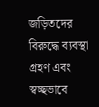জড়িতদের বিরুদ্ধে ব্যবস্থা গ্রহণ এবং স্বচ্ছভাবে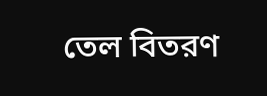তেল বিতরণ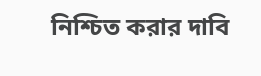নিশ্চিত করার দাবি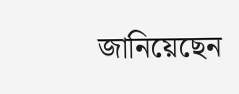জানিয়েছেন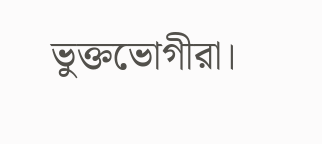ভুক্তভোগীরা।